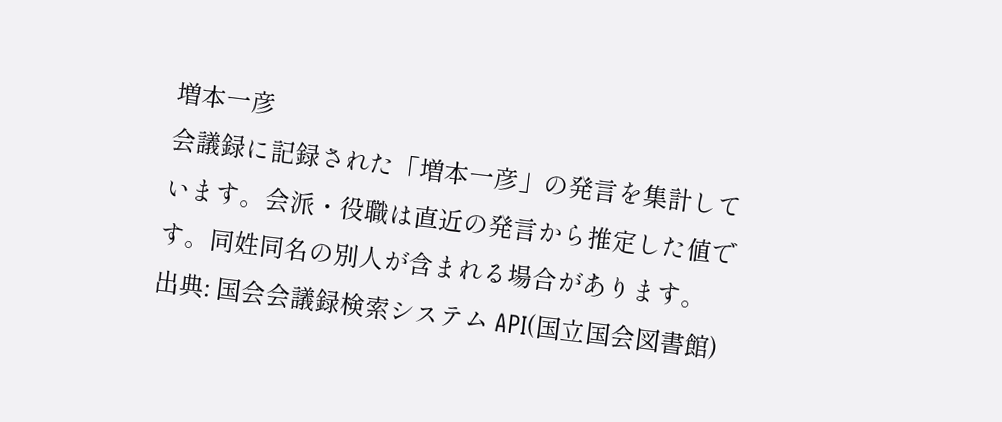増本一彦
会議録に記録された「増本一彦」の発言を集計しています。会派・役職は直近の発言から推定した値です。同姓同名の別人が含まれる場合があります。
出典: 国会会議録検索システム API(国立国会図書館)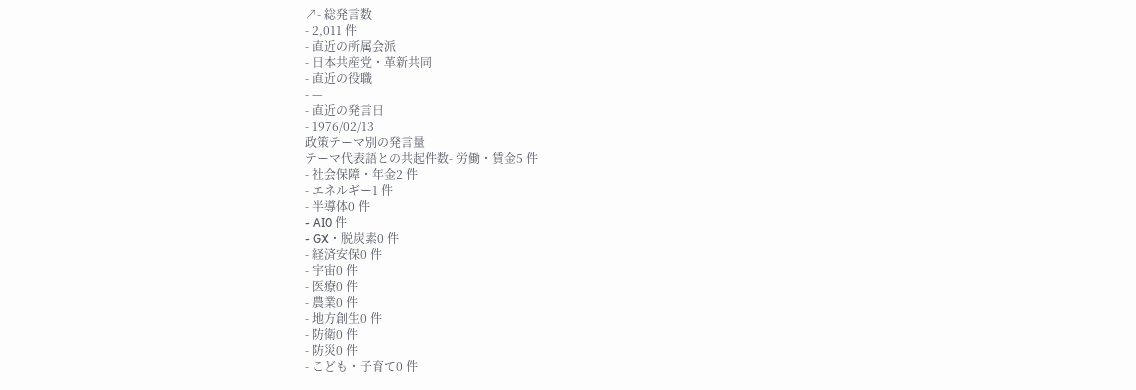↗- 総発言数
- 2,011 件
- 直近の所属会派
- 日本共産党・革新共同
- 直近の役職
- —
- 直近の発言日
- 1976/02/13
政策テーマ別の発言量
テーマ代表語との共起件数- 労働・賃金5 件
- 社会保障・年金2 件
- エネルギー1 件
- 半導体0 件
- AI0 件
- GX・脱炭素0 件
- 経済安保0 件
- 宇宙0 件
- 医療0 件
- 農業0 件
- 地方創生0 件
- 防衛0 件
- 防災0 件
- こども・子育て0 件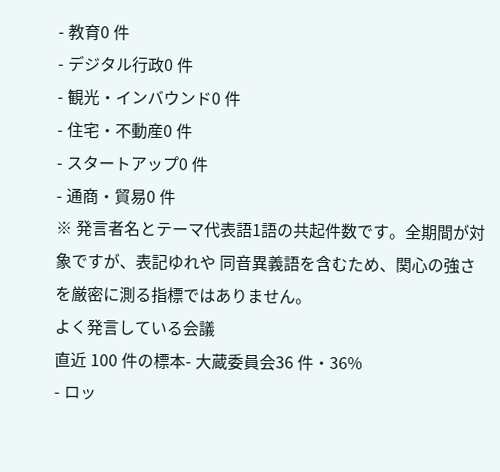- 教育0 件
- デジタル行政0 件
- 観光・インバウンド0 件
- 住宅・不動産0 件
- スタートアップ0 件
- 通商・貿易0 件
※ 発言者名とテーマ代表語1語の共起件数です。全期間が対象ですが、表記ゆれや 同音異義語を含むため、関心の強さを厳密に測る指標ではありません。
よく発言している会議
直近 100 件の標本- 大蔵委員会36 件・36%
- ロッ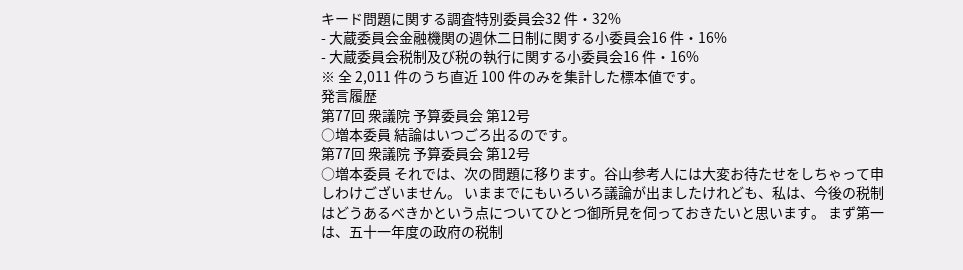キード問題に関する調査特別委員会32 件・32%
- 大蔵委員会金融機関の週休二日制に関する小委員会16 件・16%
- 大蔵委員会税制及び税の執行に関する小委員会16 件・16%
※ 全 2,011 件のうち直近 100 件のみを集計した標本値です。
発言履歴
第77回 衆議院 予算委員会 第12号
○増本委員 結論はいつごろ出るのです。
第77回 衆議院 予算委員会 第12号
○増本委員 それでは、次の問題に移ります。谷山参考人には大変お待たせをしちゃって申しわけございません。 いままでにもいろいろ議論が出ましたけれども、私は、今後の税制はどうあるべきかという点についてひとつ御所見を伺っておきたいと思います。 まず第一は、五十一年度の政府の税制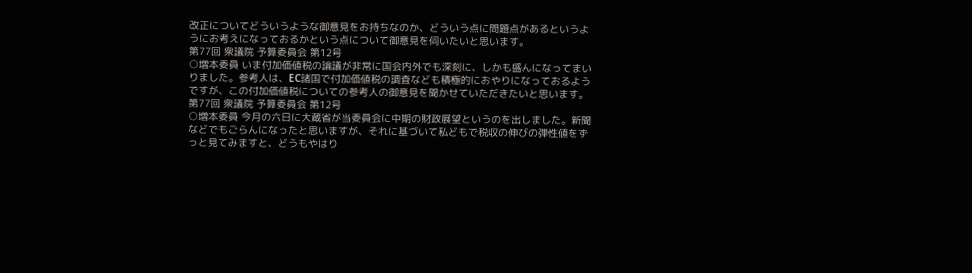改正についてどういうような御意見をお持ちなのか、どういう点に問題点があるというようにお考えになっておるかという点について御意見を伺いたいと思います。
第77回 衆議院 予算委員会 第12号
○増本委員 いま付加価値税の論議が非常に国会内外でも深刻に、しかも盛んになってまいりました。参考人は、EC諸国で付加価値税の調査なども積極的におやりになっておるようですが、この付加価値税についての参考人の御意見を聞かせていただきたいと思います。
第77回 衆議院 予算委員会 第12号
○増本委員 今月の六日に大蔵省が当委員会に中期の財政展望というのを出しました。新聞などでもごらんになったと思いますが、それに基づいて私どもで税収の伸びの弾性値をずっと見てみますと、どうもやはり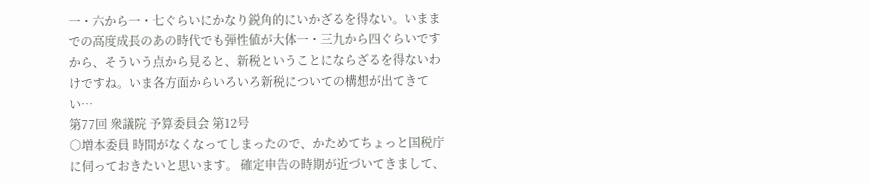一・六から一・七ぐらいにかなり鋭角的にいかざるを得ない。いままでの高度成長のあの時代でも弾性値が大体一・三九から四ぐらいですから、そういう点から見ると、新税ということにならざるを得ないわけですね。いま各方面からいろいろ新税についての構想が出てきてい…
第77回 衆議院 予算委員会 第12号
○増本委員 時間がなくなってしまったので、かためてちょっと国税庁に伺っておきたいと思います。 確定申告の時期が近づいてきまして、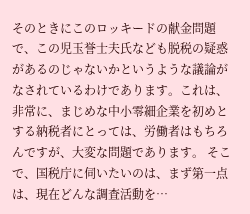そのときにこのロッキードの献金問題で、この児玉誉士夫氏なども脱税の疑惑があるのじゃないかというような議論がなされているわけであります。これは、非常に、まじめな中小零細企業を初めとする納税者にとっては、労働者はもちろんですが、大変な問題であります。 そこで、国税庁に伺いたいのは、まず第一点は、現在どんな調査活動を…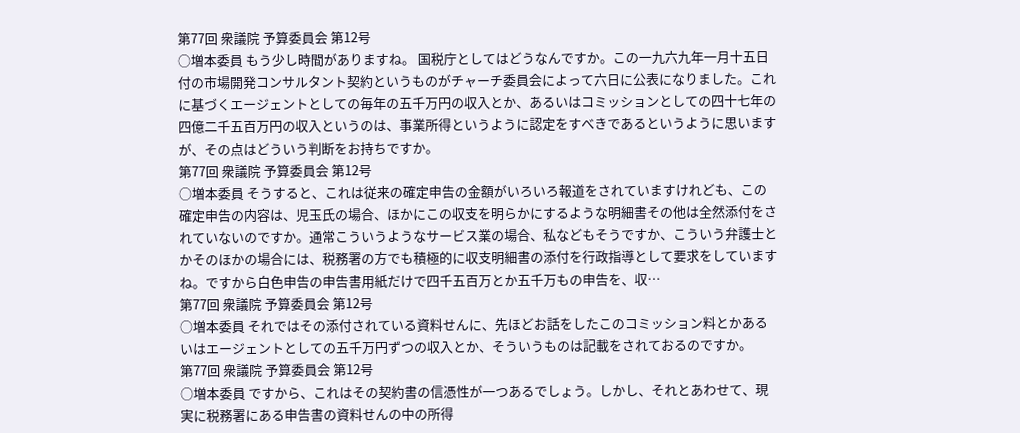第77回 衆議院 予算委員会 第12号
○増本委員 もう少し時間がありますね。 国税庁としてはどうなんですか。この一九六九年一月十五日付の市場開発コンサルタント契約というものがチャーチ委員会によって六日に公表になりました。これに基づくエージェントとしての毎年の五千万円の収入とか、あるいはコミッションとしての四十七年の四億二千五百万円の収入というのは、事業所得というように認定をすべきであるというように思いますが、その点はどういう判断をお持ちですか。
第77回 衆議院 予算委員会 第12号
○増本委員 そうすると、これは従来の確定申告の金額がいろいろ報道をされていますけれども、この確定申告の内容は、児玉氏の場合、ほかにこの収支を明らかにするような明細書その他は全然添付をされていないのですか。通常こういうようなサービス業の場合、私などもそうですか、こういう弁護士とかそのほかの場合には、税務署の方でも積極的に収支明細書の添付を行政指導として要求をしていますね。ですから白色申告の申告書用紙だけで四千五百万とか五千万もの申告を、収…
第77回 衆議院 予算委員会 第12号
○増本委員 それではその添付されている資料せんに、先ほどお話をしたこのコミッション料とかあるいはエージェントとしての五千万円ずつの収入とか、そういうものは記載をされておるのですか。
第77回 衆議院 予算委員会 第12号
○増本委員 ですから、これはその契約書の信憑性が一つあるでしょう。しかし、それとあわせて、現実に税務署にある申告書の資料せんの中の所得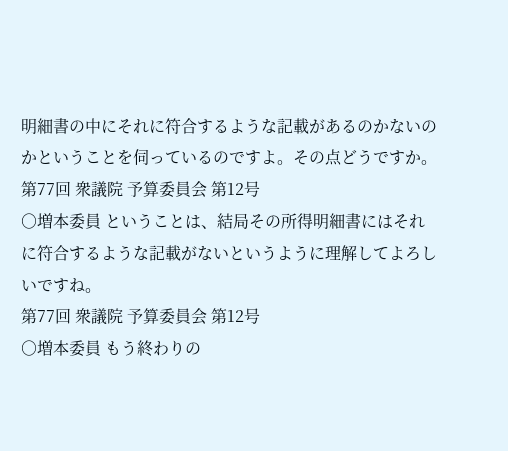明細書の中にそれに符合するような記載があるのかないのかということを伺っているのですよ。その点どうですか。
第77回 衆議院 予算委員会 第12号
○増本委員 ということは、結局その所得明細書にはそれに符合するような記載がないというように理解してよろしいですね。
第77回 衆議院 予算委員会 第12号
○増本委員 もう終わりの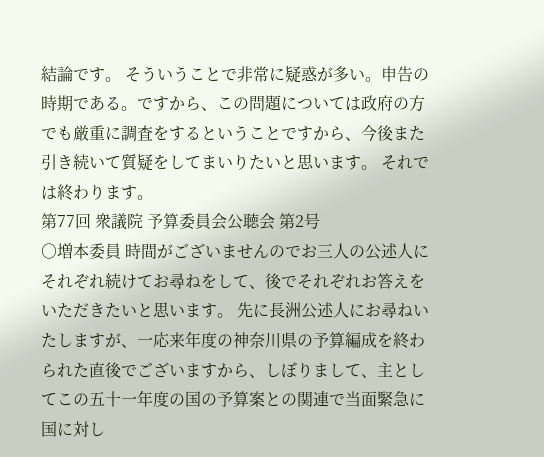結論です。 そういうことで非常に疑惑が多い。申告の時期である。ですから、この問題については政府の方でも厳重に調査をするということですから、今後また引き続いて質疑をしてまいりたいと思います。 それでは終わります。
第77回 衆議院 予算委員会公聴会 第2号
○増本委員 時間がございませんのでお三人の公述人にそれぞれ続けてお尋ねをして、後でそれぞれお答えをいただきたいと思います。 先に長洲公述人にお尋ねいたしますが、一応来年度の神奈川県の予算編成を終わられた直後でございますから、しぼりまして、主としてこの五十一年度の国の予算案との関連で当面緊急に国に対し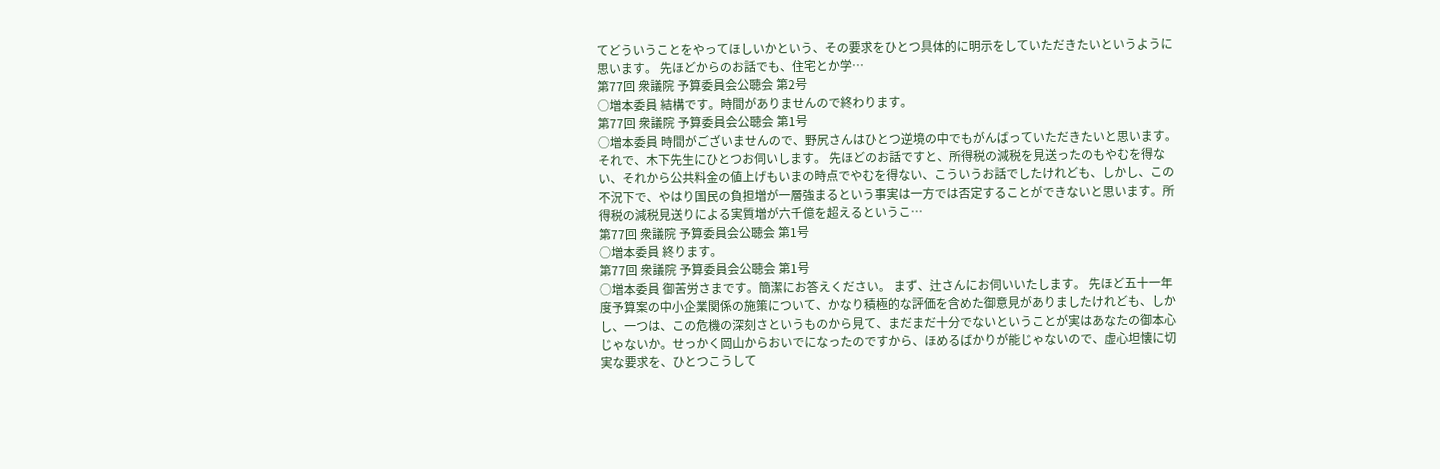てどういうことをやってほしいかという、その要求をひとつ具体的に明示をしていただきたいというように思います。 先ほどからのお話でも、住宅とか学…
第77回 衆議院 予算委員会公聴会 第2号
○増本委員 結構です。時間がありませんので終わります。
第77回 衆議院 予算委員会公聴会 第1号
○増本委員 時間がございませんので、野尻さんはひとつ逆境の中でもがんばっていただきたいと思います。 それで、木下先生にひとつお伺いします。 先ほどのお話ですと、所得税の減税を見送ったのもやむを得ない、それから公共料金の値上げもいまの時点でやむを得ない、こういうお話でしたけれども、しかし、この不況下で、やはり国民の負担増が一層強まるという事実は一方では否定することができないと思います。所得税の減税見送りによる実質増が六千億を超えるというこ…
第77回 衆議院 予算委員会公聴会 第1号
○増本委員 終ります。
第77回 衆議院 予算委員会公聴会 第1号
○増本委員 御苦労さまです。簡潔にお答えください。 まず、辻さんにお伺いいたします。 先ほど五十一年度予算案の中小企業関係の施策について、かなり積極的な評価を含めた御意見がありましたけれども、しかし、一つは、この危機の深刻さというものから見て、まだまだ十分でないということが実はあなたの御本心じゃないか。せっかく岡山からおいでになったのですから、ほめるばかりが能じゃないので、虚心坦懐に切実な要求を、ひとつこうして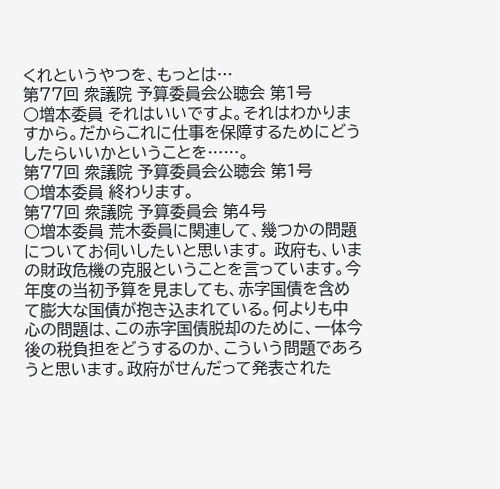くれというやつを、もっとは…
第77回 衆議院 予算委員会公聴会 第1号
○増本委員 それはいいですよ。それはわかりますから。だからこれに仕事を保障するためにどうしたらいいかということを……。
第77回 衆議院 予算委員会公聴会 第1号
○増本委員 終わります。
第77回 衆議院 予算委員会 第4号
○増本委員 荒木委員に関連して、幾つかの問題についてお伺いしたいと思います。 政府も、いまの財政危機の克服ということを言っています。今年度の当初予算を見ましても、赤字国債を含めて膨大な国債が抱き込まれている。何よりも中心の問題は、この赤字国債脱却のために、一体今後の税負担をどうするのか、こういう問題であろうと思います。政府がせんだって発表された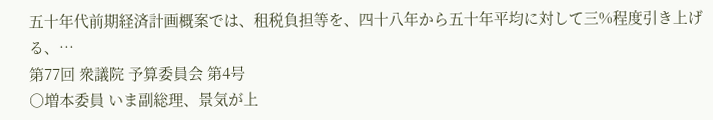五十年代前期経済計画概案では、租税負担等を、四十八年から五十年平均に対して三%程度引き上げる、…
第77回 衆議院 予算委員会 第4号
○増本委員 いま副総理、景気が上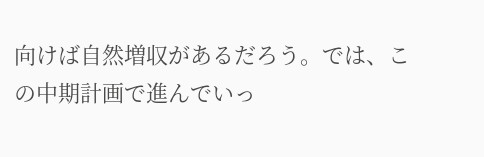向けば自然増収があるだろう。では、この中期計画で進んでいっ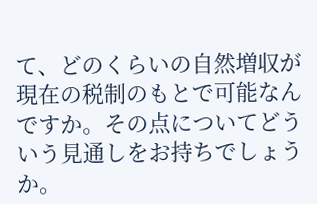て、どのくらいの自然増収が現在の税制のもとで可能なんですか。その点についてどういう見通しをお持ちでしょうか。